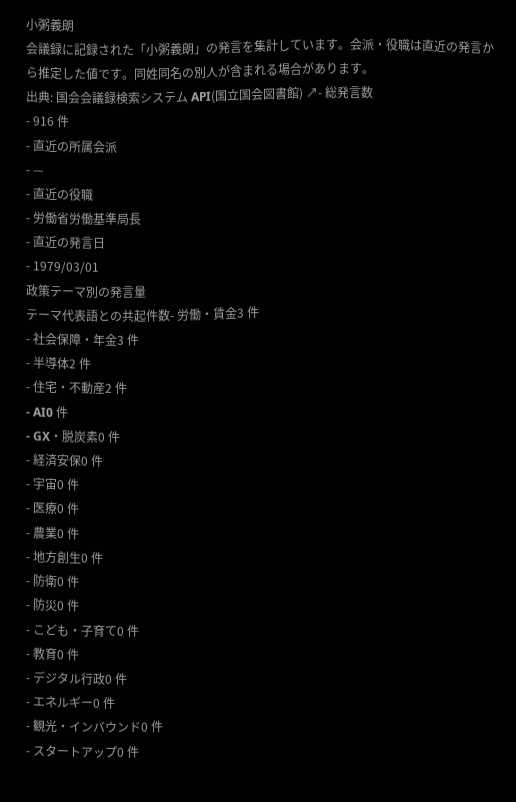小粥義朗
会議録に記録された「小粥義朗」の発言を集計しています。会派・役職は直近の発言から推定した値です。同姓同名の別人が含まれる場合があります。
出典: 国会会議録検索システム API(国立国会図書館) ↗- 総発言数
- 916 件
- 直近の所属会派
- —
- 直近の役職
- 労働省労働基準局長
- 直近の発言日
- 1979/03/01
政策テーマ別の発言量
テーマ代表語との共起件数- 労働・賃金3 件
- 社会保障・年金3 件
- 半導体2 件
- 住宅・不動産2 件
- AI0 件
- GX・脱炭素0 件
- 経済安保0 件
- 宇宙0 件
- 医療0 件
- 農業0 件
- 地方創生0 件
- 防衛0 件
- 防災0 件
- こども・子育て0 件
- 教育0 件
- デジタル行政0 件
- エネルギー0 件
- 観光・インバウンド0 件
- スタートアップ0 件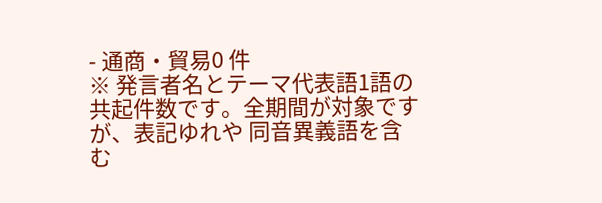- 通商・貿易0 件
※ 発言者名とテーマ代表語1語の共起件数です。全期間が対象ですが、表記ゆれや 同音異義語を含む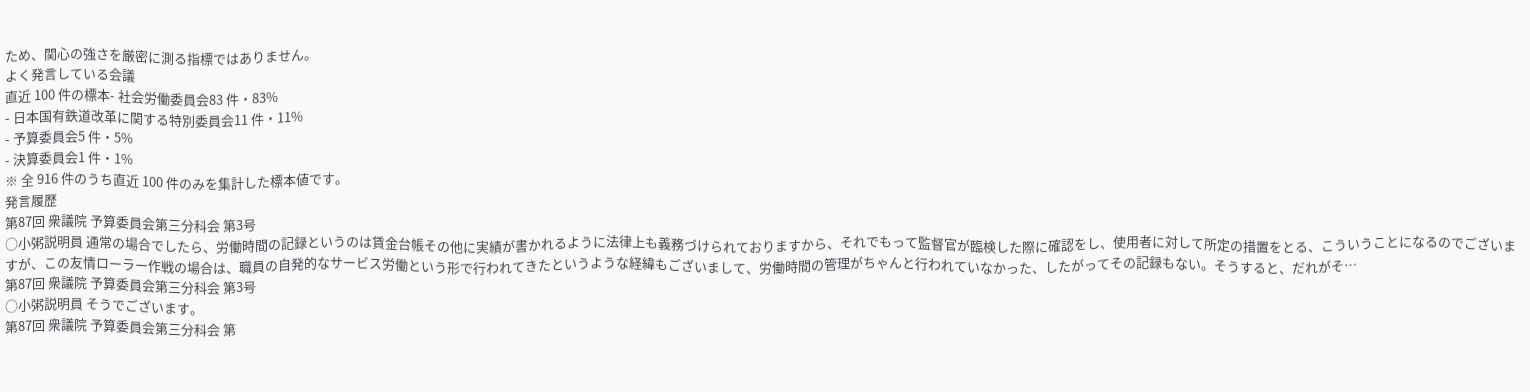ため、関心の強さを厳密に測る指標ではありません。
よく発言している会議
直近 100 件の標本- 社会労働委員会83 件・83%
- 日本国有鉄道改革に関する特別委員会11 件・11%
- 予算委員会5 件・5%
- 決算委員会1 件・1%
※ 全 916 件のうち直近 100 件のみを集計した標本値です。
発言履歴
第87回 衆議院 予算委員会第三分科会 第3号
○小粥説明員 通常の場合でしたら、労働時間の記録というのは賃金台帳その他に実績が書かれるように法律上も義務づけられておりますから、それでもって監督官が臨検した際に確認をし、使用者に対して所定の措置をとる、こういうことになるのでございますが、この友情ローラー作戦の場合は、職員の自発的なサービス労働という形で行われてきたというような経緯もございまして、労働時間の管理がちゃんと行われていなかった、したがってその記録もない。そうすると、だれがそ…
第87回 衆議院 予算委員会第三分科会 第3号
○小粥説明員 そうでございます。
第87回 衆議院 予算委員会第三分科会 第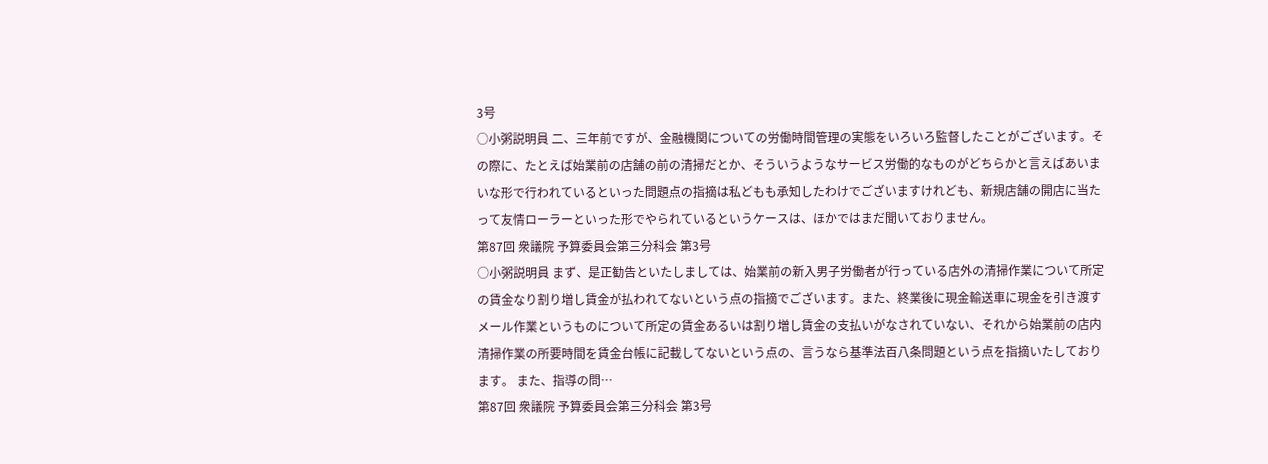3号
○小粥説明員 二、三年前ですが、金融機関についての労働時間管理の実態をいろいろ監督したことがございます。その際に、たとえば始業前の店舗の前の清掃だとか、そういうようなサービス労働的なものがどちらかと言えばあいまいな形で行われているといった問題点の指摘は私どもも承知したわけでございますけれども、新規店舗の開店に当たって友情ローラーといった形でやられているというケースは、ほかではまだ聞いておりません。
第87回 衆議院 予算委員会第三分科会 第3号
○小粥説明員 まず、是正勧告といたしましては、始業前の新入男子労働者が行っている店外の清掃作業について所定の賃金なり割り増し賃金が払われてないという点の指摘でございます。また、終業後に現金輸送車に現金を引き渡すメール作業というものについて所定の賃金あるいは割り増し賃金の支払いがなされていない、それから始業前の店内清掃作業の所要時間を賃金台帳に記載してないという点の、言うなら基準法百八条問題という点を指摘いたしております。 また、指導の問…
第87回 衆議院 予算委員会第三分科会 第3号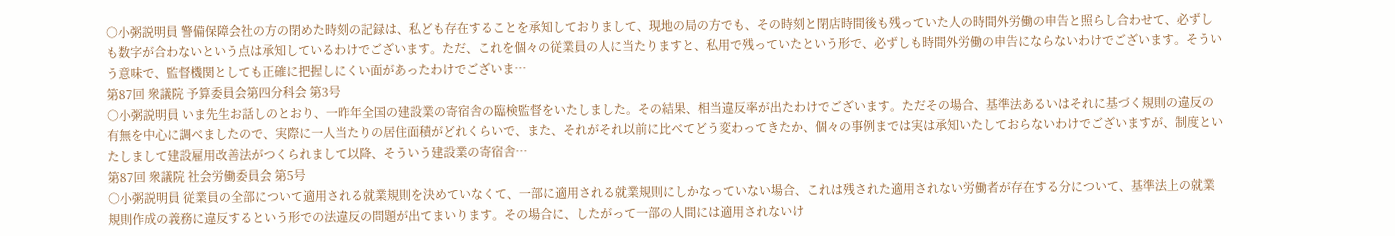○小粥説明員 警備保障会社の方の閉めた時刻の記録は、私ども存在することを承知しておりまして、現地の局の方でも、その時刻と閉店時間後も残っていた人の時間外労働の申告と照らし合わせて、必ずしも数字が合わないという点は承知しているわけでございます。ただ、これを個々の従業員の人に当たりますと、私用で残っていたという形で、必ずしも時間外労働の申告にならないわけでございます。そういう意味で、監督機関としても正確に把握しにくい面があったわけでございま…
第87回 衆議院 予算委員会第四分科会 第3号
○小粥説明員 いま先生お話しのとおり、一昨年全国の建設業の寄宿舎の臨検監督をいたしました。その結果、相当違反率が出たわけでございます。ただその場合、基準法あるいはそれに基づく規則の違反の有無を中心に調べましたので、実際に一人当たりの居住面積がどれくらいで、また、それがそれ以前に比べてどう変わってきたか、個々の事例までは実は承知いたしておらないわけでございますが、制度といたしまして建設雇用改善法がつくられまして以降、そういう建設業の寄宿舎…
第87回 衆議院 社会労働委員会 第5号
○小粥説明員 従業員の全部について適用される就業規則を決めていなくて、一部に適用される就業規則にしかなっていない場合、これは残された適用されない労働者が存在する分について、基準法上の就業規則作成の義務に違反するという形での法違反の問題が出てまいります。その場合に、したがって一部の人間には適用されないけ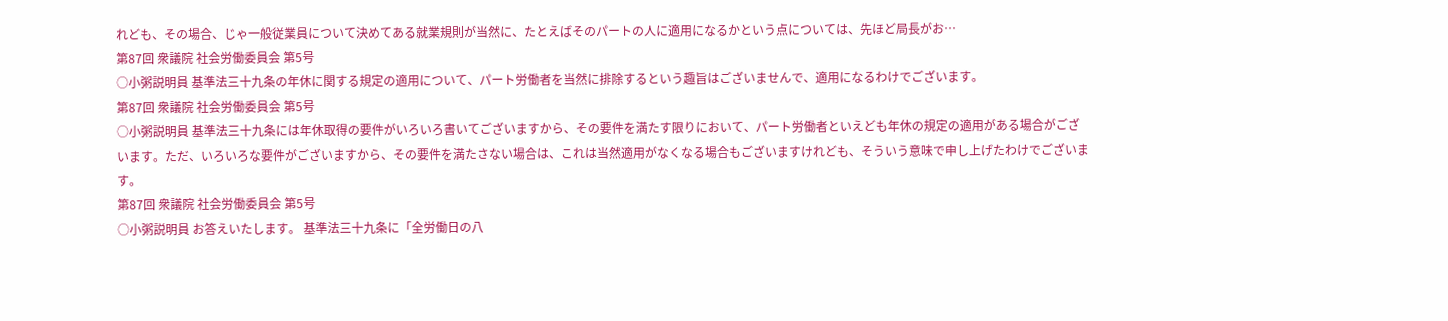れども、その場合、じゃ一般従業員について決めてある就業規則が当然に、たとえばそのパートの人に適用になるかという点については、先ほど局長がお…
第87回 衆議院 社会労働委員会 第5号
○小粥説明員 基準法三十九条の年休に関する規定の適用について、パート労働者を当然に排除するという趣旨はございませんで、適用になるわけでございます。
第87回 衆議院 社会労働委員会 第5号
○小粥説明員 基準法三十九条には年休取得の要件がいろいろ書いてございますから、その要件を満たす限りにおいて、パート労働者といえども年休の規定の適用がある場合がございます。ただ、いろいろな要件がございますから、その要件を満たさない場合は、これは当然適用がなくなる場合もございますけれども、そういう意味で申し上げたわけでございます。
第87回 衆議院 社会労働委員会 第5号
○小粥説明員 お答えいたします。 基準法三十九条に「全労働日の八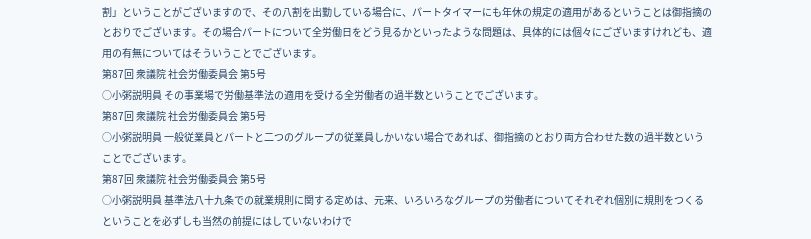割」ということがございますので、その八割を出勤している場合に、パートタイマーにも年休の規定の適用があるということは御指摘のとおりでございます。その場合パートについて全労働日をどう見るかといったような問題は、具体的には個々にございますけれども、適用の有無についてはそういうことでございます。
第87回 衆議院 社会労働委員会 第5号
○小粥説明員 その事業場で労働基準法の適用を受ける全労働者の過半数ということでございます。
第87回 衆議院 社会労働委員会 第5号
○小粥説明員 一般従業員とパートと二つのグループの従業員しかいない場合であれば、御指摘のとおり両方合わせた数の過半数ということでございます。
第87回 衆議院 社会労働委員会 第5号
○小粥説明員 基準法八十九条での就業規則に関する定めは、元来、いろいろなグループの労働者についてそれぞれ個別に規則をつくるということを必ずしも当然の前提にはしていないわけで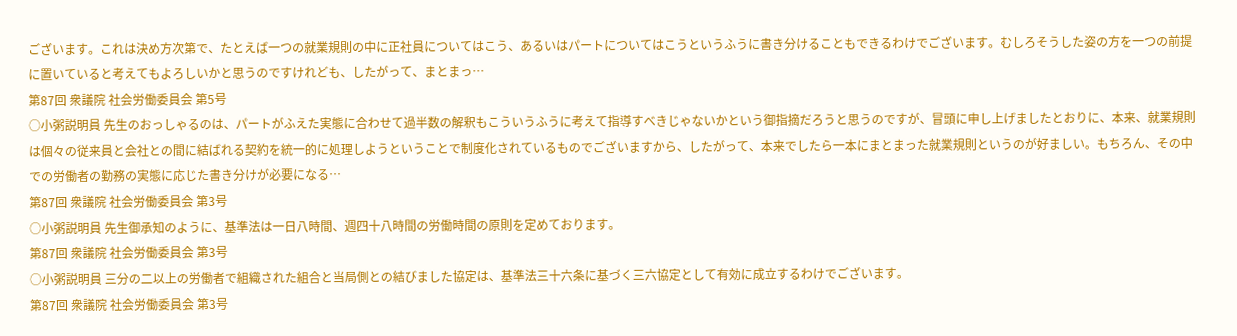ございます。これは決め方次第で、たとえば一つの就業規則の中に正社員についてはこう、あるいはパートについてはこうというふうに書き分けることもできるわけでございます。むしろそうした姿の方を一つの前提に置いていると考えてもよろしいかと思うのですけれども、したがって、まとまっ…
第87回 衆議院 社会労働委員会 第5号
○小粥説明員 先生のおっしゃるのは、パートがふえた実態に合わせて過半数の解釈もこういうふうに考えて指導すべきじゃないかという御指摘だろうと思うのですが、冒頭に申し上げましたとおりに、本来、就業規則は個々の従来員と会社との間に結ばれる契約を統一的に処理しようということで制度化されているものでございますから、したがって、本来でしたら一本にまとまった就業規則というのが好ましい。もちろん、その中での労働者の勤務の実態に応じた書き分けが必要になる…
第87回 衆議院 社会労働委員会 第3号
○小粥説明員 先生御承知のように、基準法は一日八時間、週四十八時間の労働時間の原則を定めております。
第87回 衆議院 社会労働委員会 第3号
○小粥説明員 三分の二以上の労働者で組織された組合と当局側との結びました協定は、基準法三十六条に基づく三六協定として有効に成立するわけでございます。
第87回 衆議院 社会労働委員会 第3号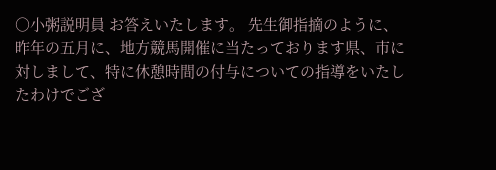○小粥説明員 お答えいたします。 先生御指摘のように、昨年の五月に、地方競馬開催に当たっております県、市に対しまして、特に休憩時間の付与についての指導をいたしたわけでござ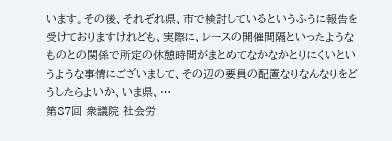います。その後、それぞれ県、市で検討しているというふうに報告を受けておりますけれども、実際に、レースの開催間隔といったようなものとの関係で所定の休憩時間がまとめてなかなかとりにくいというような事情にございまして、その辺の要員の配置なりなんなりをどうしたらよいか、いま県、…
第87回 衆議院 社会労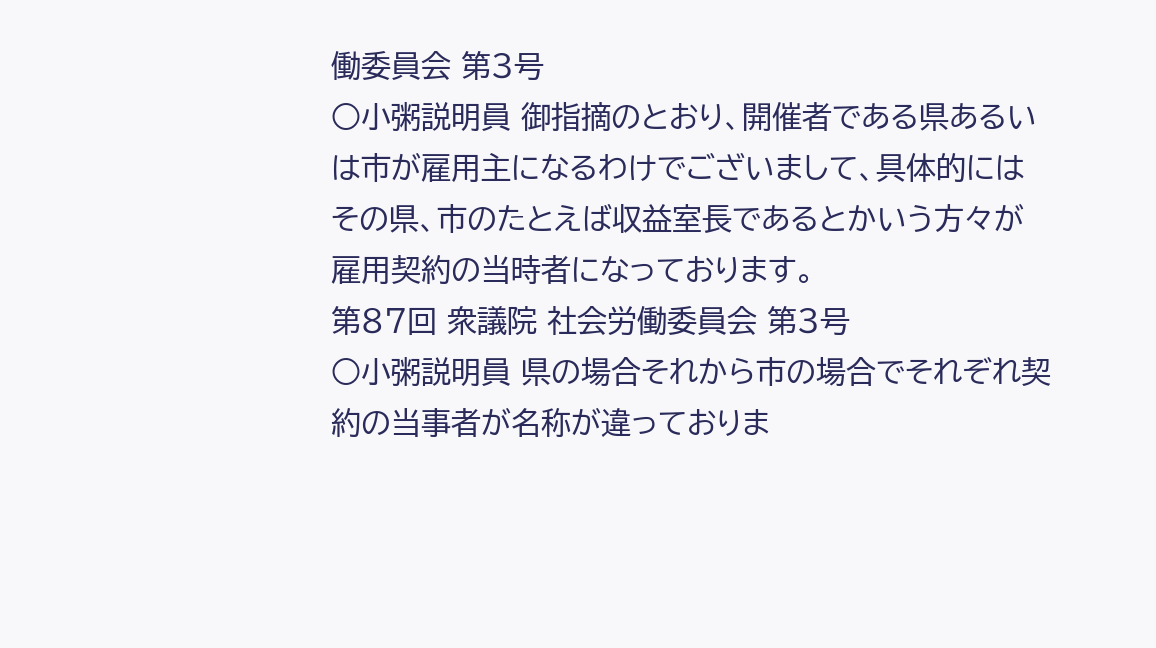働委員会 第3号
○小粥説明員 御指摘のとおり、開催者である県あるいは市が雇用主になるわけでございまして、具体的にはその県、市のたとえば収益室長であるとかいう方々が雇用契約の当時者になっております。
第87回 衆議院 社会労働委員会 第3号
○小粥説明員 県の場合それから市の場合でそれぞれ契約の当事者が名称が違っておりま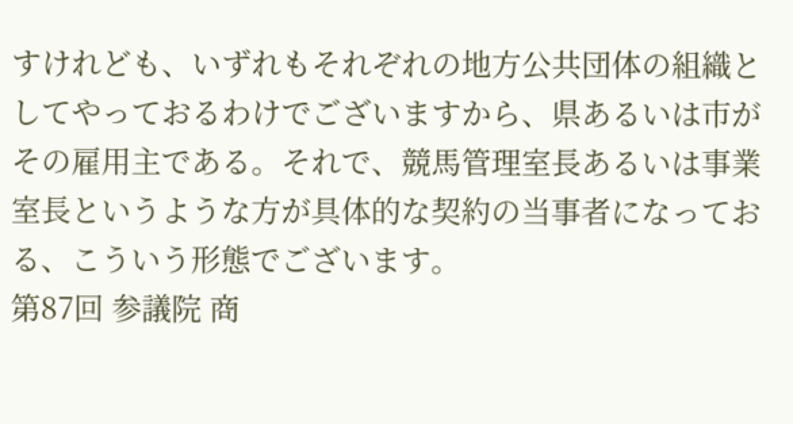すけれども、いずれもそれぞれの地方公共団体の組織としてやっておるわけでございますから、県あるいは市がその雇用主である。それで、競馬管理室長あるいは事業室長というような方が具体的な契約の当事者になっておる、こういう形態でございます。
第87回 参議院 商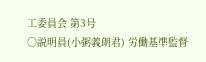工委員会 第3号
○説明員(小粥義朗君) 労働基準監督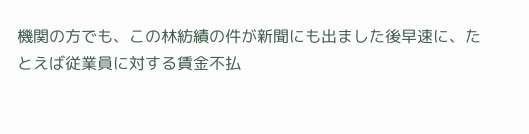機関の方でも、この林紡績の件が新聞にも出ました後早速に、たとえば従業員に対する賃金不払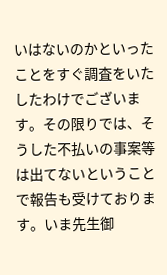いはないのかといったことをすぐ調査をいたしたわけでございます。その限りでは、そうした不払いの事案等は出てないということで報告も受けております。いま先生御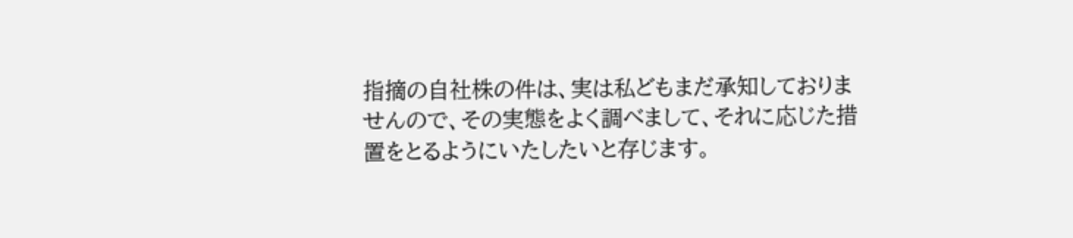指摘の自社株の件は、実は私どもまだ承知しておりませんので、その実態をよく調べまして、それに応じた措置をとるようにいたしたいと存じます。